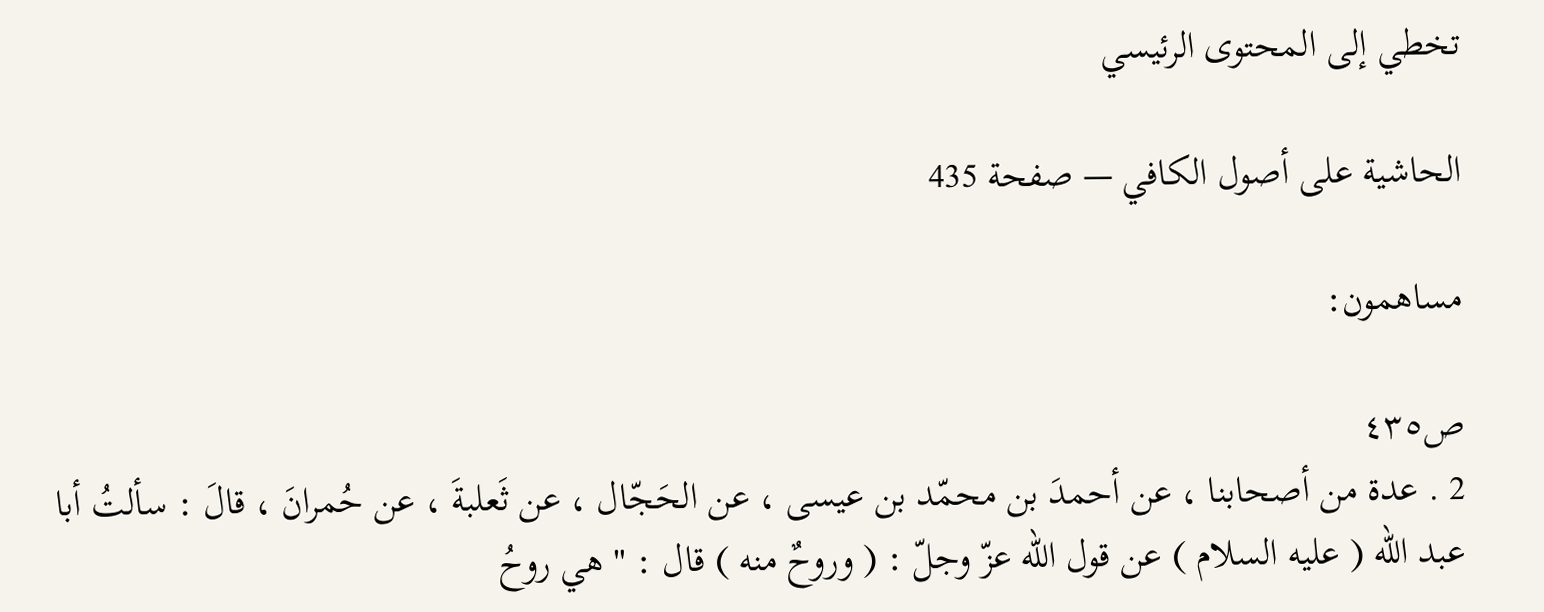تخطي إلى المحتوى الرئيسي

الحاشية على أصول الكافي — صفحة 435

مساهمون:

ص٤٣٥
2 . عدة من أصحابنا ، عن أحمدَ بن محمّد بن عيسى ، عن الحَجّال ، عن ثَعلبةَ ، عن حُمرانَ ، قالَ : سألتُ أبا عبد الله ( عليه السلام ) عن قول الله عزّ وجلّ : ( وروحٌ منه ) قال : " هي روحُ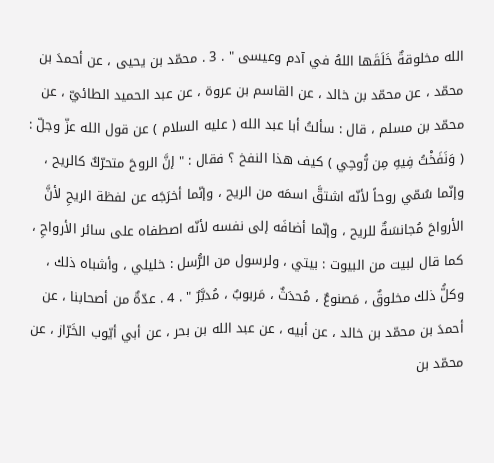الله مخلوقةٌ خَلَقَها اللهُ في آدم وعيسى " . 3 . محمّد بن يحيى ، عن أحمدَ بن محمّد ، عن محمّد بن خالد ، عن القاسم بن عروة ، عن عبد الحميد الطائيّ ، عن محمّد بن مسلم ، قال : سألتُ أبا عبد الله ( عليه السلام ) عن قول الله عزّ وجلّ : ( وَنَفَخْتُ فِيهِ مِن رُّوحِي ) كيف هذا النفخ ؟ فقال : " إنَّ الروحَ متحرّكٌ كالريح ، وإنّما سُمّي روحاً لأنّه اشتقَّ اسمَه من الريح ، وإنّما أخرَجَه عن لفظة الريحِ لأنَّ الأرواحَ مُجانسَةٌ للريح ، وإنّما أضافَه إلى نفسه لأنّه اصطفاه على سائر الأرواحِ ، كما قال لبيت من البيوت : بيتي ، ولرسول من الرُّسل : خليلي ، وأشباه ذلك ، وكلُّ ذلك مخلوقٌ ، مَصنوعٌ ، مُحدَثٌ ، مَربوبٌ ، مُدبَّرٌ " . 4 . عدّةٌ من أصحابنا ، عن أحمدَ بن محمّد بن خالد ، عن أبيه ، عن عبد الله بن بحر ، عن أبي أيّوب الخَرّاز ، عن محمّد بن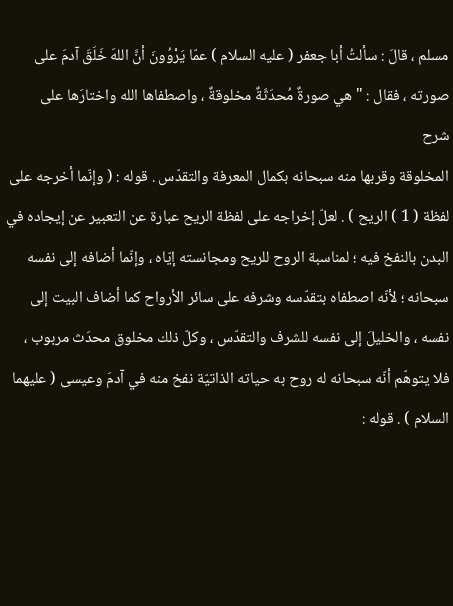مسلم ، قالَ : سألتُ أبا جعفر ( عليه السلام ) عمّا يَرْوُونَ أنَّ اللهَ خَلَقَ آدمَ على صورته ، فقال : " هي صورةٌ مُحدَثَةٌ مخلوقةٌ ، واصطفاها الله واختارَها على
شرح
المخلوقة وقربها منه سبحانه بكمال المعرفة والتقدّس . قوله : ( وإنّما أخرجه على لفظة ( 1 ) الريح ) . لعلّ إخراجه على لفظة الريح عبارة عن التعبير عن إيجاده في البدن بالنفخ فيه ؛ لمناسبة الروح للريح ومجانسته إيّاه ، وإنّما أضافه إلى نفسه سبحانه ؛ لأنّه اصطفاه بتقدّسه وشرفه على سائر الأرواح كما أضاف البيت إلى نفسه ، والخليلَ إلى نفسه للشرف والتقدّس ، وكلّ ذلك مخلوق محدَث مربوب ، فلا يتوهّم أنّه سبحانه له روح به حياته الذاتيّة نفخ منه في آدمَ وعيسى ( عليهما السلام ) . قوله :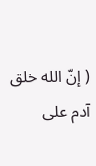( إنّ الله خلق آدم على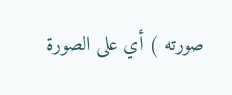صورته ) أي على الصورة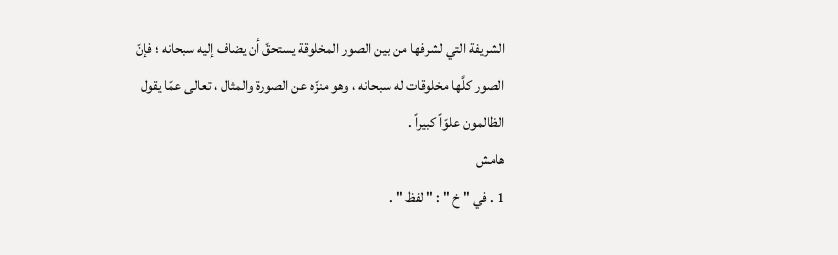الشريفة التي لشرفها من بين الصور المخلوقة يستحقّ أن يضاف إليه سبحانه ؛ فإنّ الصور كلَّها مخلوقات له سبحانه ، وهو منزّه عن الصورة والمثال ، تعالى عمّا يقول الظالمون علوّاً كبيراً .
هامش
1 . في " خ " : " لفظ " .